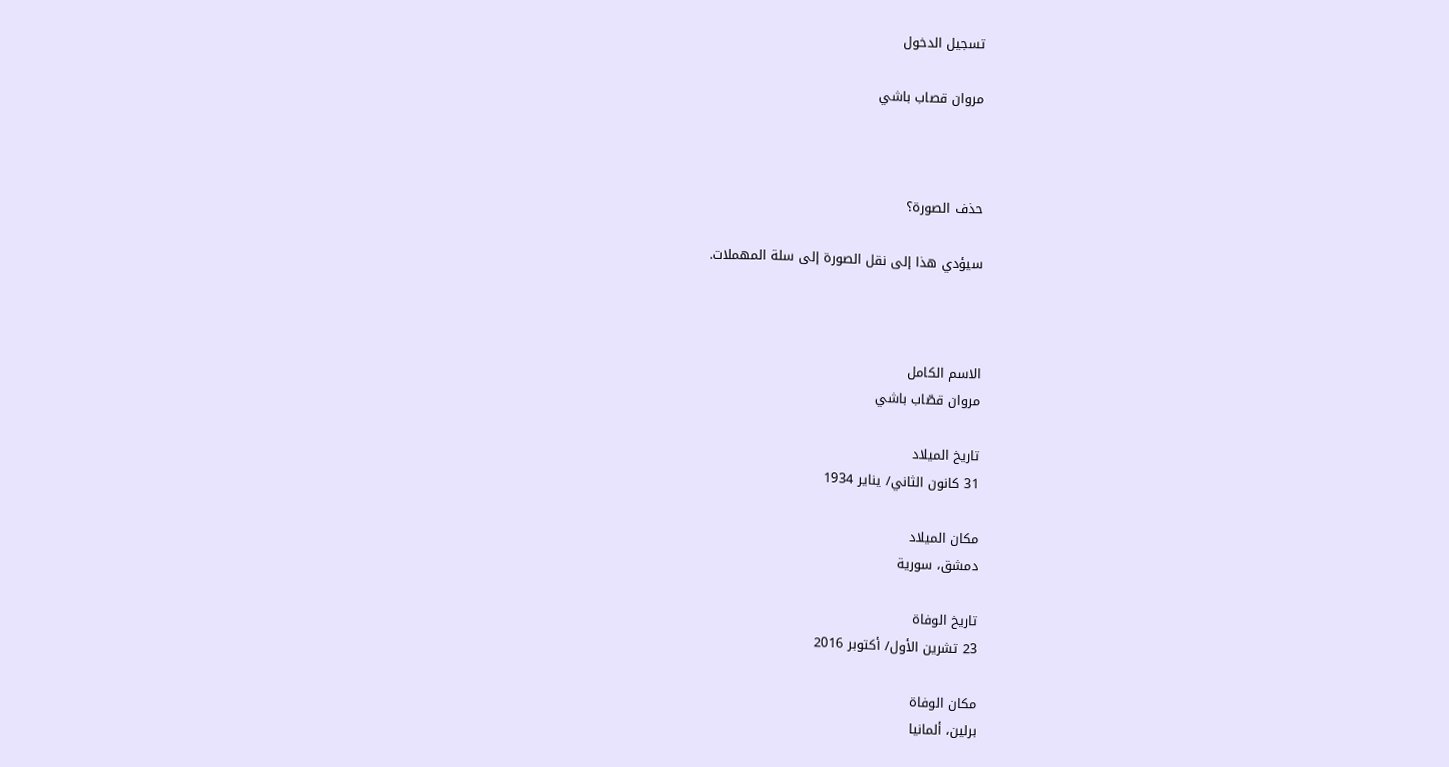تسجيل الدخول

مروان قصاب باشي



حذف الصورة؟

سيؤدي هذا إلى نقل الصورة إلى سلة المهملات.



الاسم الكامل
مروان قصّاب باشي

تاريخ الميلاد
31 كانون الثاني/ يناير 1934

مكان الميلاد
دمشق، سورية

تاريخ الوفاة
23 تشرين الأول/ أكتوبر 2016

مكان الوفاة
برلين، ألمانيا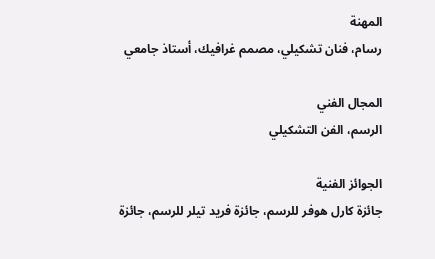المهنة
رسام، فنان تشكيلي، مصمم غرافيك، أستاذ جامعي

المجال الفني
الرسم، الفن التشكيلي

الجوائز الفنية
جائزة كارل هوفر للرسم، جائزة فريد تيلر للرسم، جائزة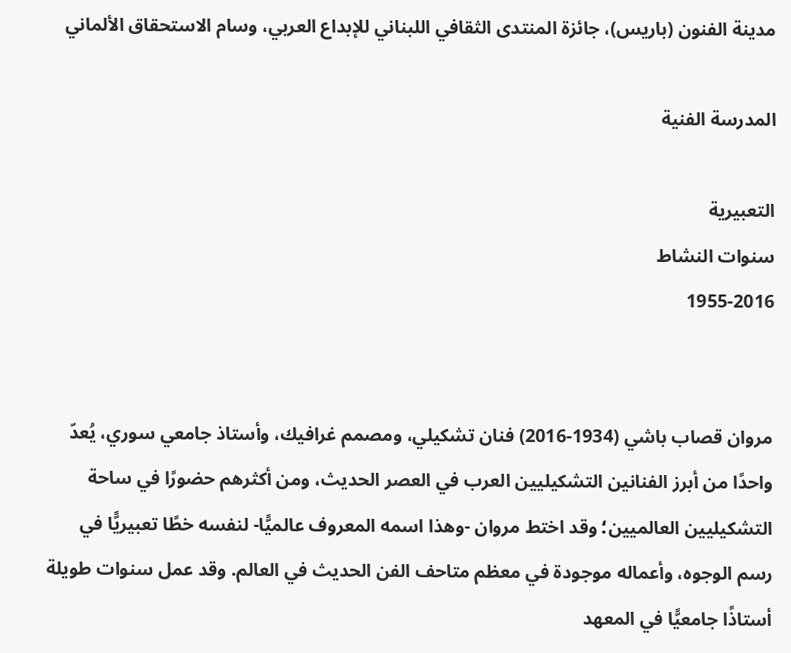مدينة الفنون (باريس)، جائزة المنتدى الثقافي اللبناني للإبداع العربي، وسام الاستحقاق الألماني

المدرسة الفنية

التعبيرية
سنوات النشاط
1955-2016


مروان قصاب باشي (1934-2016) فنان تشكيلي، ومصمم غرافيك، وأستاذ جامعي سوري، يُعدّ واحدًا من أبرز الفنانين التشكيليين العرب في العصر الحديث، ومن أكثرهم حضورًا في ساحة التشكيليين العالميين؛ وقد اختط مروان -وهذا اسمه المعروف عالميًّا- لنفسه خطًا تعبيريًّا في رسم الوجوه، وأعماله موجودة في معظم متاحف الفن الحديث في العالم. وقد عمل سنوات طويلة أستاذًا جامعيًّا في المعهد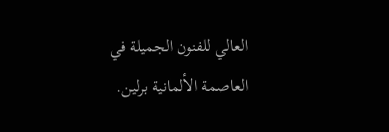العالي للفنون الجميلة في العاصمة الألمانية برلين.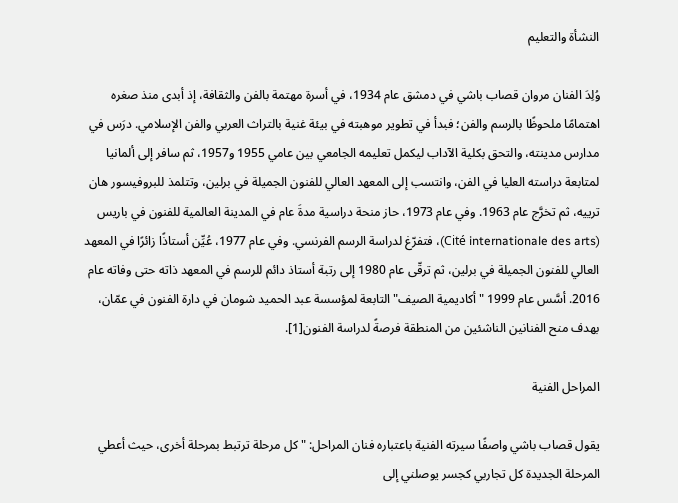النشأة والتعليم

وُلِدَ الفنان مروان قصاب باشي في دمشق عام 1934، في أسرة مهتمة بالفن والثقافة، إذ أبدى منذ صغره اهتمامًا ملحوظًا بالرسم والفن؛ فبدأ في تطوير موهبته في بيئة غنية بالتراث العربي والفن الإسلامي. درَس في مدارس مدينته، والتحق بكلية الآداب ليكمل تعليمه الجامعي بين عامي 1955 و1957، ثم سافر إلى ألمانيا لمتابعة دراسته العليا في الفن، وانتسب إلى المعهد العالي للفنون الجميلة في برلين، وتتلمذ للبروفيسور هان ترييه، ثم تخرَّج عام 1963. وفي عام 1973، حاز منحة دراسية مدةَ عام في المدينة العالمية للفنون في باريس (Cité internationale des arts)، فتفرّغ لدراسة الرسم الفرنسي. وفي عام 1977، عُيِّن أستاذًا زائرًا في المعهد العالي للفنون الجميلة في برلين، ثم ترقّى عام 1980 إلى رتبة أستاذ دائم للرسم في المعهد ذاته حتى وفاته عام 2016. أسَّس عام 1999 "أكاديمية الصيف" التابعة لمؤسسة عبد الحميد شومان في دارة الفنون في عمّان، بهدف منح الفنانين الناشئين من المنطقة فرصةً لدراسة الفنون[1].

المراحل الفنية

يقول قصاب باشي واصفًا سيرته الفنية باعتباره فنان المراحل: "كل مرحلة ترتبط بمرحلة أخرى، حيث أعطي المرحلة الجديدة كل تجاربي كجسر يوصلني إلى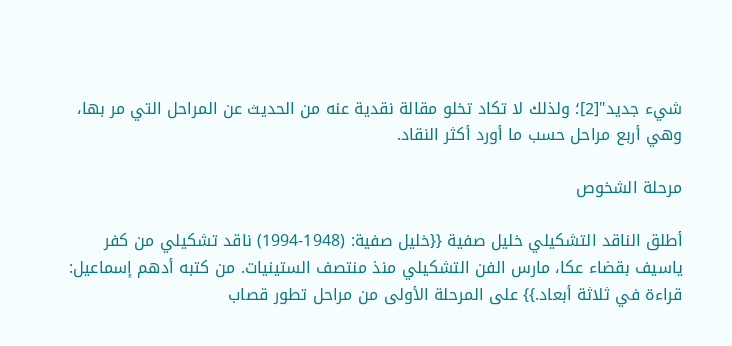شيء جديد"[2]؛ ولذلك لا تكاد تخلو مقالة نقدية عنه من الحديث عن المراحل التي مر بها، وهي أربع مراحل حسب ما أورد أكثر النقاد.

مرحلة الشخوص

أطلق الناقد التشكيلي خليل صفية {{خليل صفية: (1948-1994) ناقد تشكيلي من كفر ياسيف بقضاء عكا، مارس الفن التشكيلي منذ منتصف الستينيات. من كتبه أدهم إسماعيل: قراءة في ثلاثة أبعاد.}} على المرحلة الأولى من مراحل تطور قصاب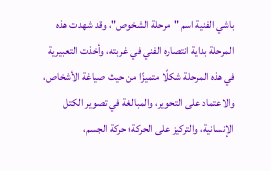باشي الفنية اسم "مرحلة الشخوص"، وقد شهدت هذه المرحلة بداية انتصاره الفني في غربته، وأخذت التعبيرية في هذه المرحلة شكلًا متميزًا من حيث صياغة الأشخاص، والاعتماد على التحوير، والمبالغة في تصوير الكتل الإنسانية، والتركيز على الحركة؛ حركة الجسم،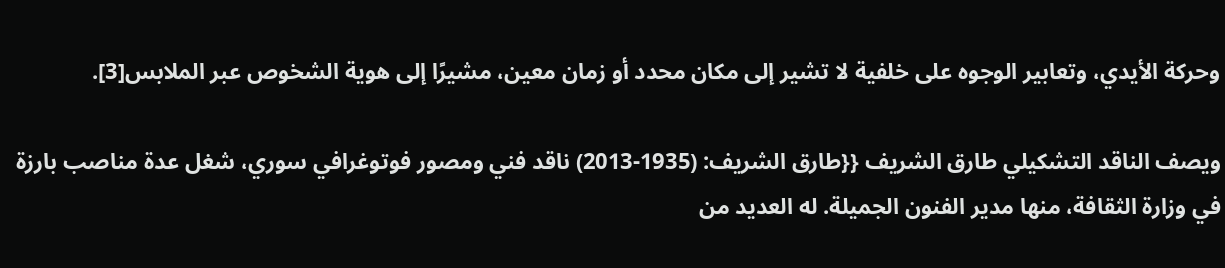وحركة الأيدي، وتعابير الوجوه على خلفية لا تشير إلى مكان محدد أو زمان معين، مشيرًا إلى هوية الشخوص عبر الملابس[3].

ويصف الناقد التشكيلي طارق الشريف {{طارق الشريف: (1935-2013) ناقد فني ومصور فوتوغرافي سوري، شغل عدة مناصب بارزة في وزارة الثقافة، منها مدير الفنون الجميلة. له العديد من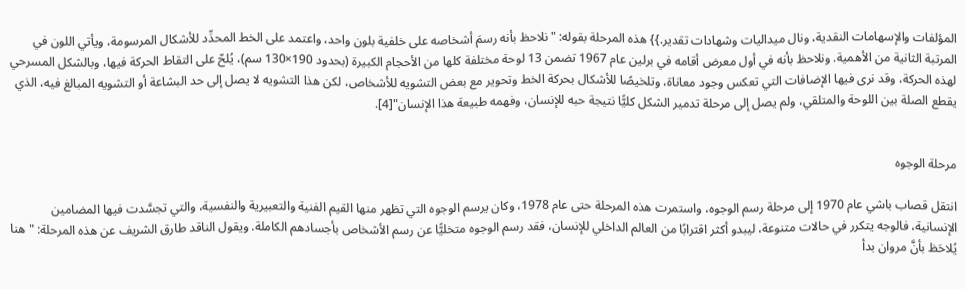المؤلفات والإسهامات النقدية، ونال ميداليات وشهادات تقدير.}} هذه المرحلة بقوله: "نلاحظ بأنه رسمَ أشخاصه على خلفية بلون واحد، واعتمد على الخط المحدِّد للأشكال المرسومة، ويأتي اللون في المرتبة الثانية من الأهمية. ونلاحظ بأنه في أول معرض أقامه في برلين عام 1967 تضمن 13 لوحة مختلفة كلها من الأحجام الكبيرة (بحدود 190×130 سم)، يُلحّ على التقاط الحركة فيها، وبالشكل المسرحي لهذه الحركة، وقد نرى فيها الإضافات التي تعكس وجود معاناة، وتلخيصًا للأشكال بحركة الخط وتحوير مع بعض التشويه للأشخاص، لكن هذا التشويه لا يصل إلى حد البشاعة أو التشويه المبالغ فيه، الذي يقطع الصلة بين اللوحة والمتلقي، ولم يصل إلى مرحلة تدمير الشكل كليًّا نتيجة حبه للإنسان، وفهمه طبيعة هذا الإنسان"[4].


مرحلة الوجوه

انتقل قصاب باشي عام 1970 إلى مرحلة رسم الوجوه، واستمرت هذه المرحلة حتى عام 1978، وكان يرسم الوجوه التي تظهر منها القيم الفنية والتعبيرية والنفسية، والتي تجسَّدت فيها المضامين الإنسانية، فالوجه يتكرر في حالات متنوعة، ليبدو أكثر اقترابًا من العالم الداخلي للإنسان، فقد رسم الوجوه متخليًّا عن رسم الأشخاص بأجسادهم الكاملة. ويقول الناقد طارق الشريف عن هذه المرحلة: "هنا يُلاحَظ بأنَّ مروان بدأ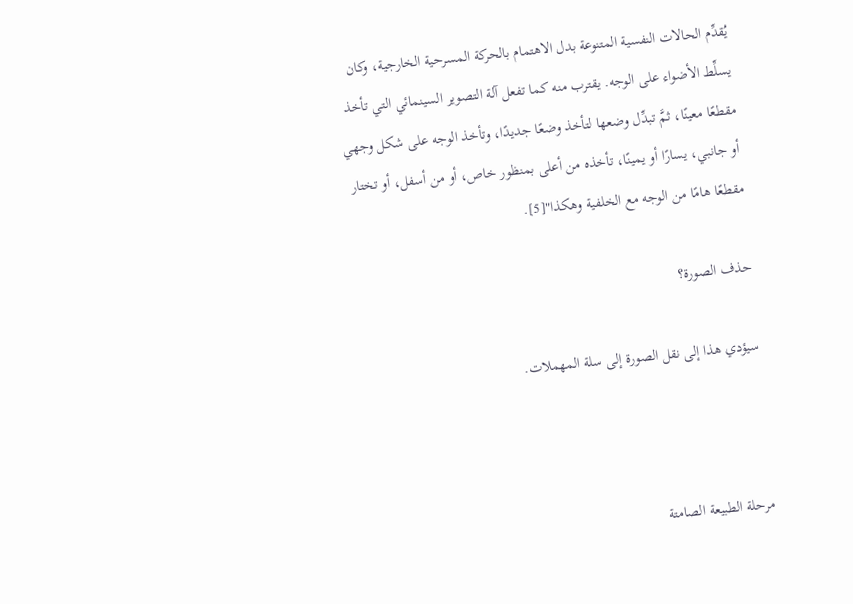يُقدِّم الحالات النفسية المتنوعة بدل الاهتمام بالحركة المسرحية الخارجية، وكان يسلِّط الأضواء على الوجه. يقترب منه كما تفعل آلة التصوير السينمائي التي تأخذ مقطعًا معينًا، ثمَّ تبدِّل وضعها لتأخذ وضعًا جديدًا، وتأخذ الوجه على شكل وجهي أو جانبي، يسارًا أو يمينًا، تأخذه من أعلى بمنظور خاص، أو من أسفل، أو تختار مقطعًا هامًا من الوجه مع الخلفية وهكذا"[5].

حذف الصورة؟

سيؤدي هذا إلى نقل الصورة إلى سلة المهملات.



مرحلة الطبيعة الصامتة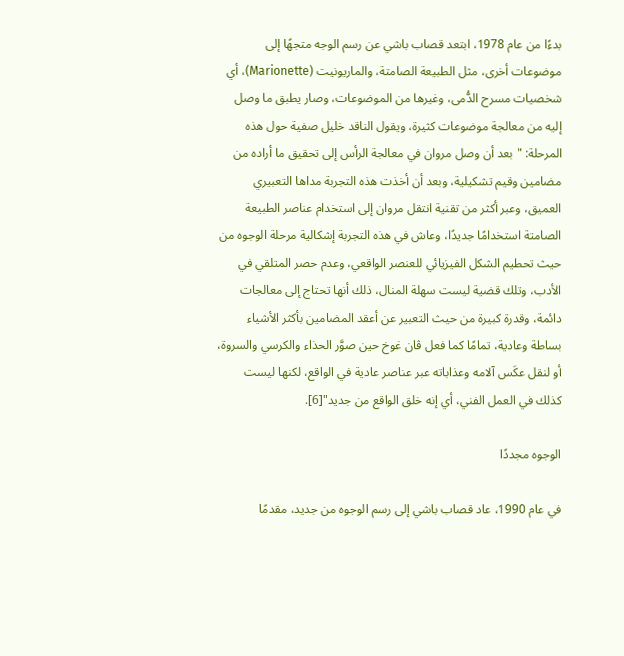بدءًا من عام 1978، ابتعد قصاب باشي عن رسم الوجه متجهًا إلى موضوعات أخرى، مثل الطبيعة الصامتة، والماريونيت (Marionette)، أي شخصيات مسرح الدُّمى، وغيرها من الموضوعات، وصار يطبق ما وصل إليه من معالجة موضوعات كثيرة، ويقول الناقد خليل صفية حول هذه المرحلة: "بعد أن وصل مروان في معالجة الرأس إلى تحقيق ما أراده من مضامين وقيم تشكيلية، وبعد أن أخذت هذه التجربة مداها التعبيري العميق، وعبر أكثر من تقنية انتقل مروان إلى استخدام عناصر الطبيعة الصامتة استخدامًا جديدًا، وعاش في هذه التجربة إشكالية مرحلة الوجوه من حيث تحطيم الشكل الفيزيائي للعنصر الواقعي، وعدم حصر المتلقي في الأدب، وتلك قضية ليست سهلة المنال، ذلك أنها تحتاج إلى معالجات دائمة، وقدرة كبيرة من حيث التعبير عن أعقد المضامين بأكثر الأشياء بساطة وعادية، تمامًا كما فعل ڤان غوخ حين صوَّر الحذاء والكرسي والسروة، أو لنقل عكَس آلامه وعذاباته عبر عناصر عادية في الواقع، لكنها ليست كذلك في العمل الفني، أي إنه خلق الواقع من جديد"[6].

الوجوه مجددًا

في عام 1990، عاد قصاب باشي إلى رسم الوجوه من جديد، مقدمًا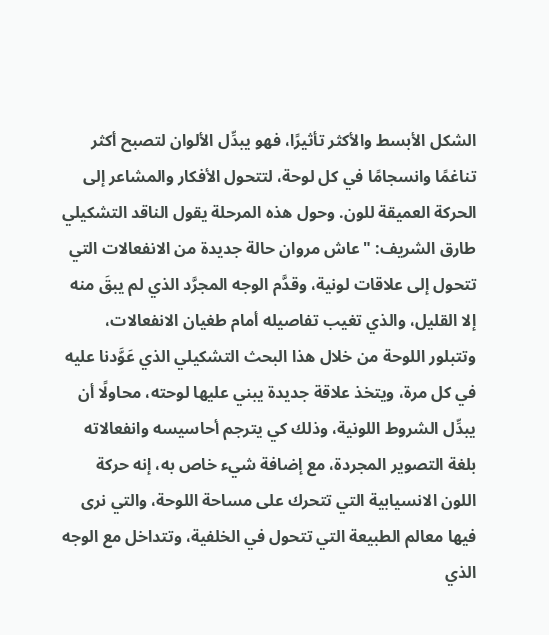الشكل الأبسط والأكثر تأثيرًا، فهو يبدِّل الألوان لتصبح أكثر تناغمًا وانسجامًا في كل لوحة، لتتحول الأفكار والمشاعر إلى الحركة العميقة للون. وحول هذه المرحلة يقول الناقد التشكيلي طارق الشريف: "عاش مروان حالة جديدة من الانفعالات التي تتحول إلى علاقات لونية، وقدَّم الوجه المجرَّد الذي لم يبقَ منه إلا القليل، والذي تغيب تفاصيله أمام طغيان الانفعالات، وتتبلور اللوحة من خلال هذا البحث التشكيلي الذي عَوَّدنا عليه في كل مرة، ويتخذ علاقة جديدة يبني عليها لوحته، محاولًا أن يبدِّل الشروط اللونية، وذلك كي يترجم أحاسيسه وانفعالاته بلغة التصوير المجردة، مع إضافة شيء خاص به، إنه حركة اللون الانسيابية التي تتحرك على مساحة اللوحة، والتي نرى فيها معالم الطبيعة التي تتحول في الخلفية، وتتداخل مع الوجه الذي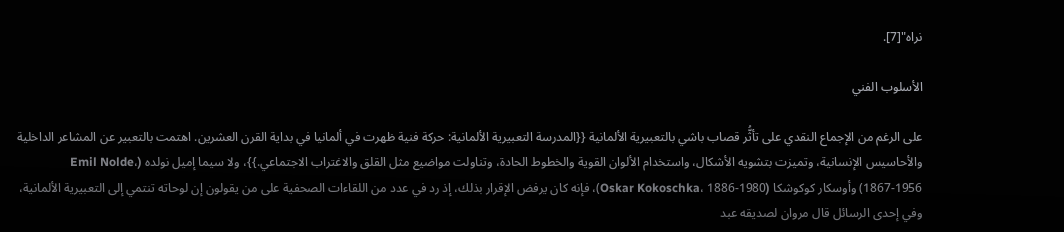نراه"[7].

الأسلوب الفني

على الرغم من الإجماع النقدي على تأثُّر قصاب باشي بالتعبيرية الألمانية {{المدرسة التعبيرية الألمانية: حركة فنية ظهرت في ألمانيا في بداية القرن العشرين. اهتمت بالتعبير عن المشاعر الداخلية والأحاسيس الإنسانية، وتميزت بتشويه الأشكال، واستخدام الألوان القوية والخطوط الحادة، وتناولت مواضيع مثل القلق والاغتراب الاجتماعي.}}، ولا سيما إميل نولده (Emil Nolde، 1867-1956) وأوسكار كوكوشكا (Oskar Kokoschka، 1886-1980)، فإنه كان يرفض الإقرار بذلك، إذ رد في عدد من اللقاءات الصحفية على من يقولون إن لوحاته تنتمي إلى التعبيرية الألمانية، وفي إحدى الرسائل قال مروان لصديقه عبد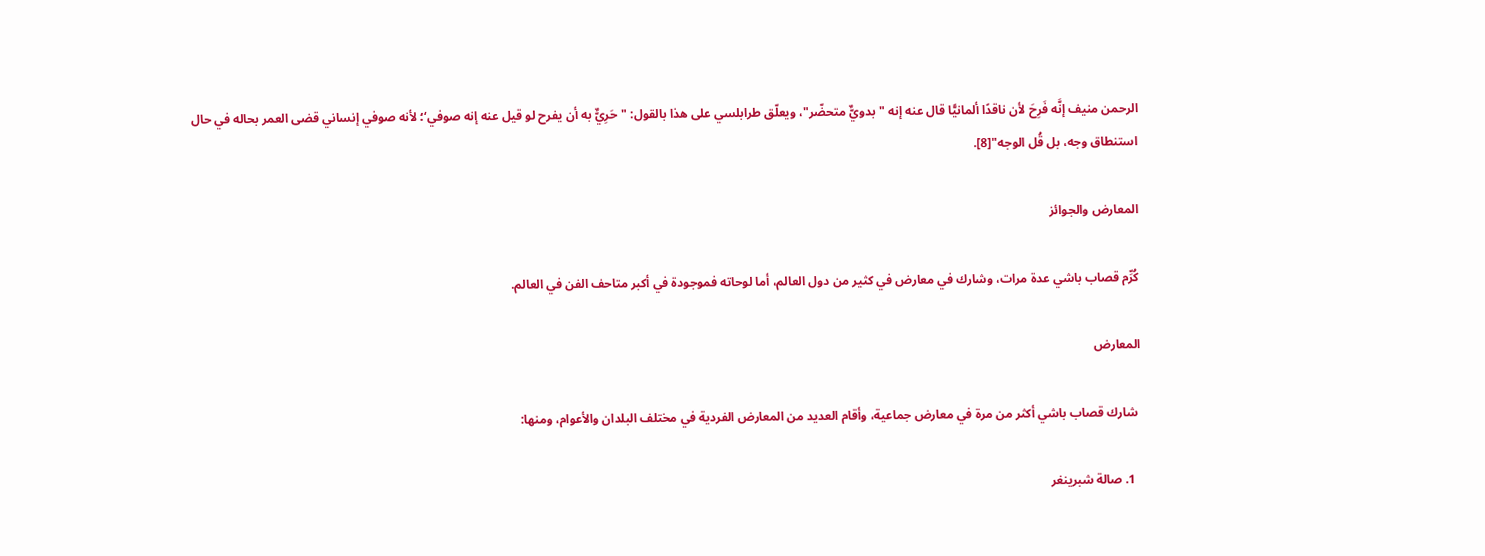الرحمن منيف إنَّه فَرِحَ لأن ناقدًا ألمانيًّا قال عنه إنه "بدويٌّ متحضّر"، ويعلّق طرابلسي على هذا بالقول: "حَرِيٌّ به أن يفرح لو قيل عنه إنه صوفي‘؛ لأنه صوفي إنساني قضى العمر بحاله في حال استنطاق وجه، بل قُل الوجه"[8].

المعارض والجوائز

كُرِّم قصاب باشي عدة مرات، وشارك في معارض في كثير من دول العالم، أما لوحاته فموجودة في أكبر متاحف الفن في العالم.

المعارض

 شارك قصاب باشي أكثر من مرة في معارض جماعية، وأقام العديد من المعارض الفردية في مختلف البلدان والأعوام، ومنها:

  1. صالة شبرينغر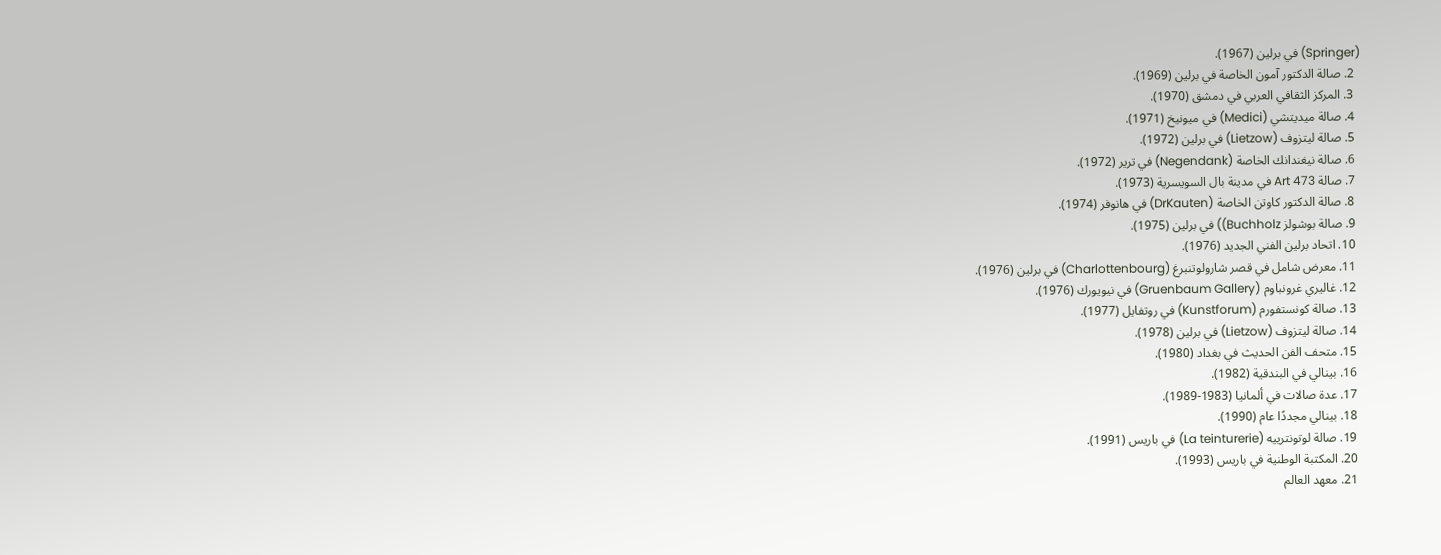(Springer) في برلين (1967).
  2. صالة الدكتور آمون الخاصة في برلين (1969).
  3. المركز الثقافي العربي في دمشق (1970).
  4. صالة ميديتشي (Medici) في ميونيخ (1971).
  5. صالة ليتزوف (Lietzow) في برلين (1972).
  6. صالة نيغندانك الخاصة (Negendank) في ترير (1972).
  7. صالة Art 473 في مدينة بال السويسرية (1973).
  8. صالة الدكتور كاوتن الخاصة (DrKauten) في هانوفر (1974).
  9. صالة بوشولز Buchholz)) في برلين (1975).
  10. اتحاد برلين الفني الجديد (1976).
  11. معرض شامل في قصر شارولوتنبرغ (Charlottenbourg) في برلين (1976).
  12. غاليري غرونباوم (Gruenbaum Gallery) في نيويورك (1976).
  13. صالة كونستفورم (Kunstforum) في روتفايل (1977).
  14. صالة ليتزوف (Lietzow) في برلين (1978).
  15. متحف الفن الحديث في بغداد (1980).
  16. بينالي في البندقية (1982).
  17. عدة صالات في ألمانيا (1983-1989).
  18. بينالي مجددًا عام (1990).
  19. صالة لوتونترييه (La teinturerie) في باريس (1991).
  20. المكتبة الوطنية في باريس (1993).
  21. معهد العالم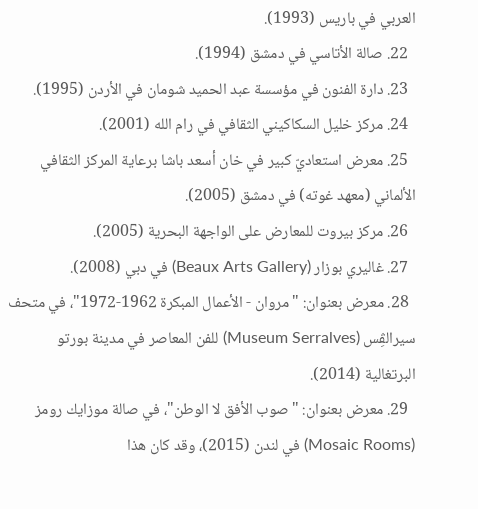العربي في باريس (1993).
  22. صالة الأتاسي في دمشق (1994).
  23. دارة الفنون في مؤسسة عبد الحميد شومان في الأردن (1995).
  24. مركز خليل السكاكيني الثقافي في رام الله (2001).
  25. معرض استعاديّ كبير في خان أسعد باشا برعاية المركز الثقافي الألماني (معهد غوته) في دمشق (2005).
  26. مركز بيروت للمعارض على الواجهة البحرية (2005).
  27. غاليري بوزار (Beaux Arts Gallery) في دبي (2008).
  28. معرض بعنوان: "مروان - الأعمال المبكرة 1962-1972"، في متحف سيرالڤِس (Museum Serralves) للفن المعاصر في مدينة بورتو البرتغالية (2014).
  29. معرض بعنوان: "صوب الأفق لا الوطن"، في صالة موزايك رومز (Mosaic Rooms) في لندن (2015)، وقد كان هذا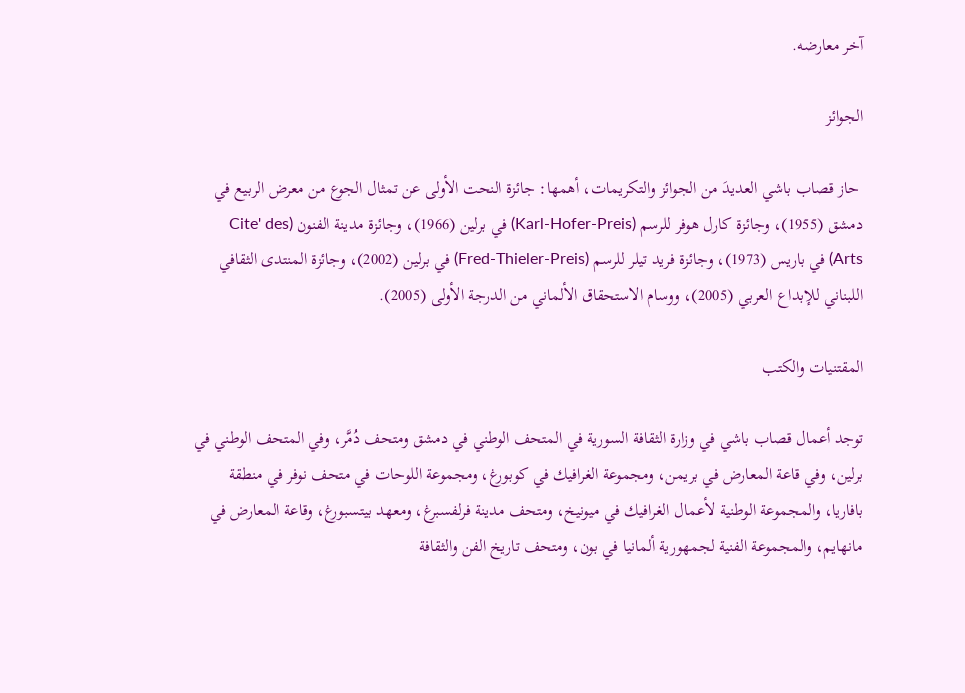آخر معارضه.

الجوائز

 حاز قصاب باشي العديدَ من الجوائز والتكريمات، أهمها: جائزة النحت الأولى عن تمثال الجوع من معرض الربيع في دمشق (1955)، وجائزة كارل هوفر للرسم (Karl-Hofer-Preis) في برلين (1966)، وجائزة مدينة الفنون (Cite' des Arts) في باريس (1973)، وجائزة فريد تيلر للرسم (Fred-Thieler-Preis) في برلين (2002)، وجائزة المنتدى الثقافي اللبناني للإبداع العربي (2005)، ووسام الاستحقاق الألماني من الدرجة الأولى (2005).

المقتنيات والكتب

توجد أعمال قصاب باشي في وزارة الثقافة السورية في المتحف الوطني في دمشق ومتحف دُمَّر، وفي المتحف الوطني في برلين، وفي قاعة المعارض في بريمن، ومجموعة الغرافيك في كوبورغ، ومجموعة اللوحات في متحف نوفر في منطقة بافاريا، والمجموعة الوطنية لأعمال الغرافيك في ميونيخ، ومتحف مدينة فرلفسبرغ، ومعهد بيتسبورغ، وقاعة المعارض في مانهايم، والمجموعة الفنية لجمهورية ألمانيا في بون، ومتحف تاريخ الفن والثقافة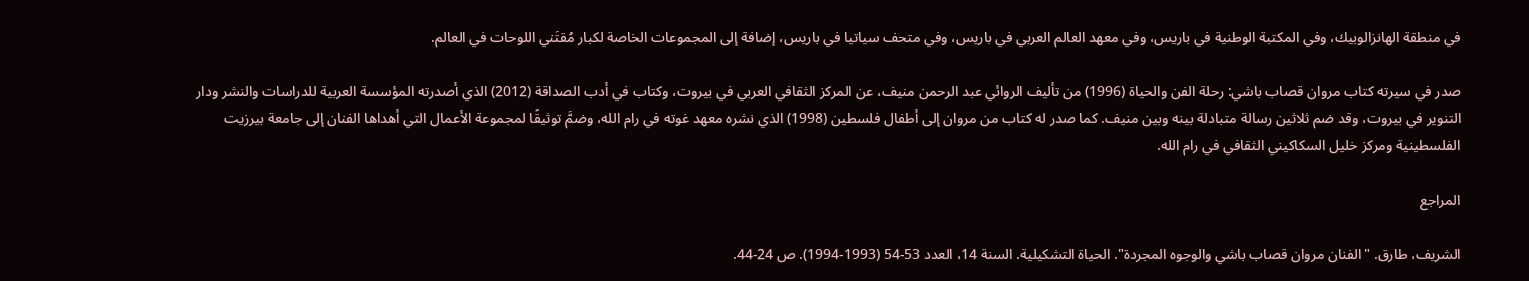في منطقة الهانزالوبيك، وفي المكتبة الوطنية في باريس، وفي معهد العالم العربي في باريس، وفي متحف سياتيا في باريس، إضافة إلى المجموعات الخاصة لكبار مُقتَني اللوحات في العالم.

صدر في سيرته كتاب مروان قصاب باشي: رحلة الفن والحياة (1996) من تأليف الروائي عبد الرحمن منيف، عن المركز الثقافي العربي في بيروت، وكتاب في أدب الصداقة (2012) الذي أصدرته المؤسسة العربية للدراسات والنشر ودار التنوير في بيروت، وقد ضم ثلاثين رسالة متبادلة بينه وبين منيف. كما صدر له كتاب من مروان إلى أطفال فلسطين (1998) الذي نشره معهد غوته في رام الله، وضمَّ توثيقًا لمجموعة الأعمال التي أهداها الفنان إلى جامعة بيرزيت الفلسطينية ومركز خليل السكاكيني الثقافي في رام الله.

المراجع

الشريف، طارق. "الفنان مروان قصاب باشي والوجوه المجردة". الحياة التشكيلية. السنة 14، العدد 53-54 (1993-1994). ص 24-44.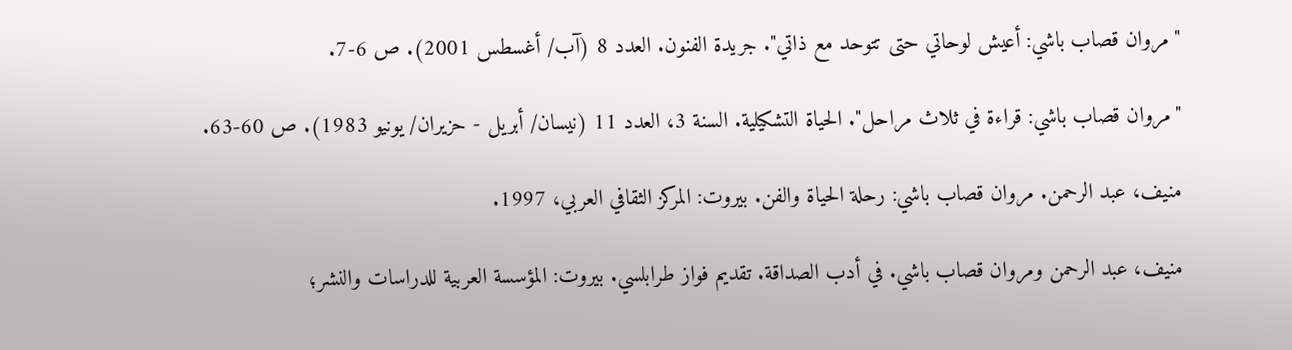"مروان قصاب باشي: أعيش لوحاتي حتى تتوحد مع ذاتي". جريدة الفنون. العدد 8 (آب/ أغسطس 2001). ص 6-7.

"مروان قصاب باشي: قراءة في ثلاث مراحل". الحياة التشكيلية. السنة 3، العدد 11 (نيسان/ أبريل - حزيران/ يونيو 1983). ص 60-63.

منيف، عبد الرحمن. مروان قصاب باشي: رحلة الحياة والفن. بيروت: المركز الثقافي العربي، 1997.

منيف، عبد الرحمن ومروان قصاب باشي. في أدب الصداقة. تقديم فواز طرابلسي. بيروت: المؤسسة العربية للدراسات والنشر؛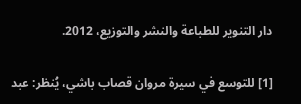دار التنوير للطباعة والنشر والتوزيع، 2012.

[1] للتوسع في سيرة مروان قصاب باشي، يُنظر: عبد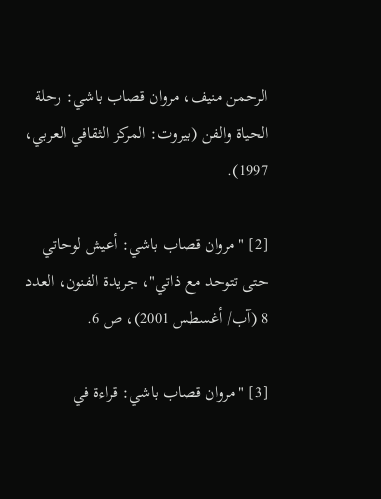الرحمن منيف، مروان قصاب باشي: رحلة الحياة والفن (بيروت: المركز الثقافي العربي، 1997).

[2] "مروان قصاب باشي: أعيش لوحاتي حتى تتوحد مع ذاتي"، جريدة الفنون، العدد 8 (آب/ أغسطس 2001)، ص 6.

[3] "مروان قصاب باشي: قراءة في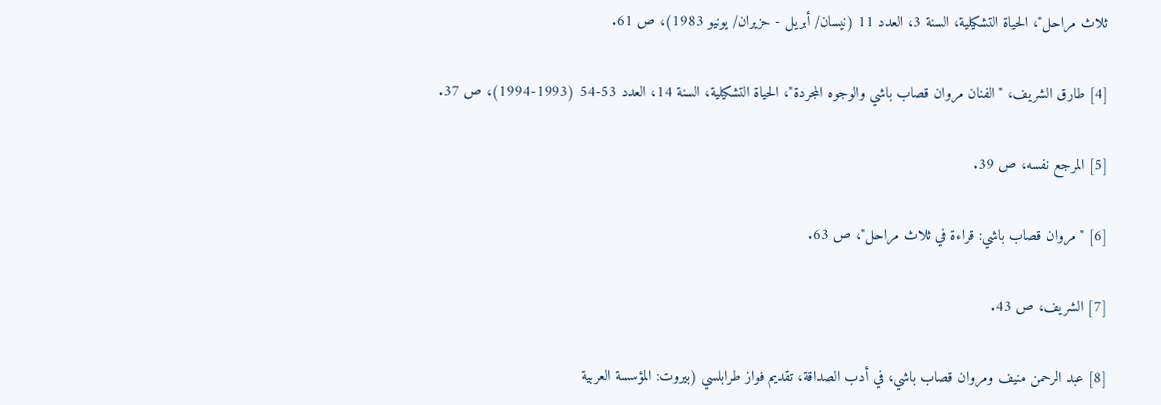ثلاث مراحل"، الحياة التشكيلية، السنة 3، العدد 11 (نيسان/ أبريل - حزيران/ يونيو 1983)، ص 61.

[4] طارق الشريف، "الفنان مروان قصاب باشي والوجوه المجردة"، الحياة التشكيلية، السنة 14، العدد 53-54 (1993-1994)، ص 37.

[5] المرجع نفسه، ص 39.

[6] "مروان قصاب باشي: قراءة في ثلاث مراحل"، ص 63.

[7] الشريف، ص 43.

[8] عبد الرحمن منيف ومروان قصاب باشي، في أدب الصداقة، تقديم فواز طرابلسي (بيروت: المؤسسة العربية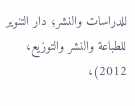للدراسات والنشر؛ دار التنوير للطباعة والنشر والتوزيع، 2012)،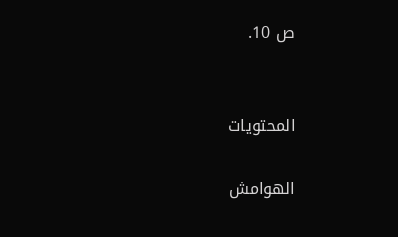ص 10.


المحتويات

الهوامش